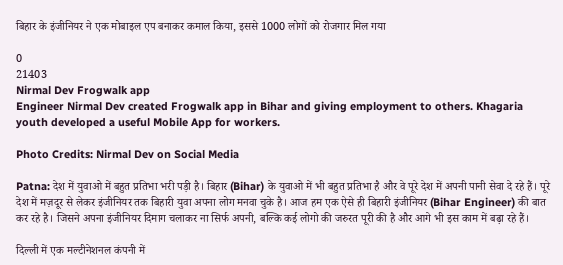बिहार के इंजीनियर ने एक मोबाइल एप बनाकर कमाल किया, इससे 1000 लोगों को रोजगार मिल गया

0
21403
Nirmal Dev Frogwalk app
Engineer Nirmal Dev created Frogwalk app in Bihar and giving employment to others. Khagaria youth developed a useful Mobile App for workers.

Photo Credits: Nirmal Dev on Social Media

Patna: देश में युवाओ में बहुत प्रतिभा भरी पड़ी है। बिहार (Bihar) के युवाओ में भी बहुत प्रतिभा है और वे पूरे देश में अपनी पानी सेवा दे रहे हैं। पूरे देश में मज़दूर से लेकर इंजीनियर तक बिहारी युवा अपना लोग मनवा चुके है। आज हम एक ऐसे ही बिहारी इंजीनियर (Bihar Engineer) की बात कर रहे है। जिसने अपना इंजीनियर दिमाग चलाकर ना सिर्फ अपनी, बल्कि कई लोगो की जरुरत पूरी की है और आगे भी इस काम में बढ़ा रहे हैं।

दिल्ली में एक मल्टीनेशनल कंपनी में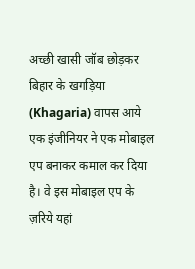अच्छी खासी जॉब छोड़कर बिहार के खगड़िया (Khagaria) वापस आये एक इंजीनियर ने एक मोबाइल एप बनाकर कमाल कर दिया है। वे इस मोबाइल एप के ज़रिये यहां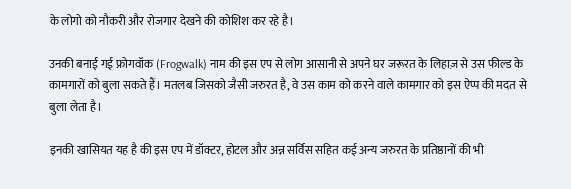के लोगो को नौकरी और रोजगार देखने की कोशिश कर रहे है।

उनकी बनाई गई फ्रोगवॉक (Frogwalk) नाम की इस एप से लोग आसानी से अपने घर जरूरत के लिहाज़ से उस फील्ड के कामगारों को बुला सकते हैं। मतलब जिसको जैसी जरुरत है, वे उस काम को करने वाले कामगार को इस ऐप्प की मदत से बुला लेता है।

इनकी खासियत यह है की इस एप में डॉक्टर, होटल और अन्न सर्विस सहित कई अन्य जरुरत के प्रतिष्ठानों की भी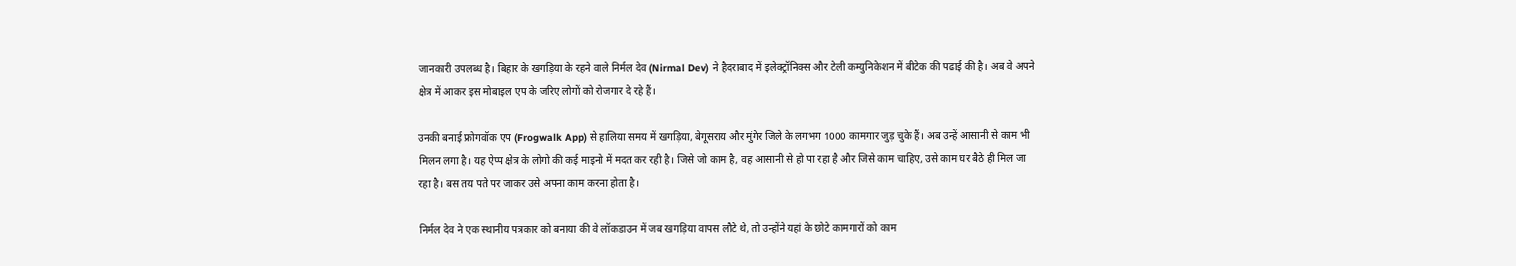जानकारी उपलब्ध है। बिहार के खगड़िया के रहने वाले निर्मल देव (Nirmal Dev) ने हैदराबाद में इलेक्ट्रॉनिक्स और टेली कम्युनिकेशन में बीटेक की पढाई की है। अब वे अपने क्षेत्र में आकर इस मोबाइल एप के जरिए लोगों को रोजगार दे रहे हैं।

उनकी बनाई फ्रोगवॉक एप (Frogwalk App) से हालिया समय में खगड़िया, बेगूसराय और मुंगेर जिले के लगभग 1000 कामगार जुड़ चुके हैं। अब उन्हें आसानी से काम भी मिलन लगा है। यह ऐप्प क्षेत्र के लोगो की कई माइनो में मदत कर रही है। जिसे जो काम है, वह आसानी से हो पा रहा है और जिसे काम चाहिए, उसे काम घर बैठे ही मिल जा रहा है। बस तय पते पर जाकर उसे अपना काम करना होता है।

निर्मल देव ने एक स्थानीय पत्रकार को बनाया की वे लॉकडाउन में जब खगड़िया वापस लौटे थे, तो उन्होंने यहां के छोटे कामगारों को काम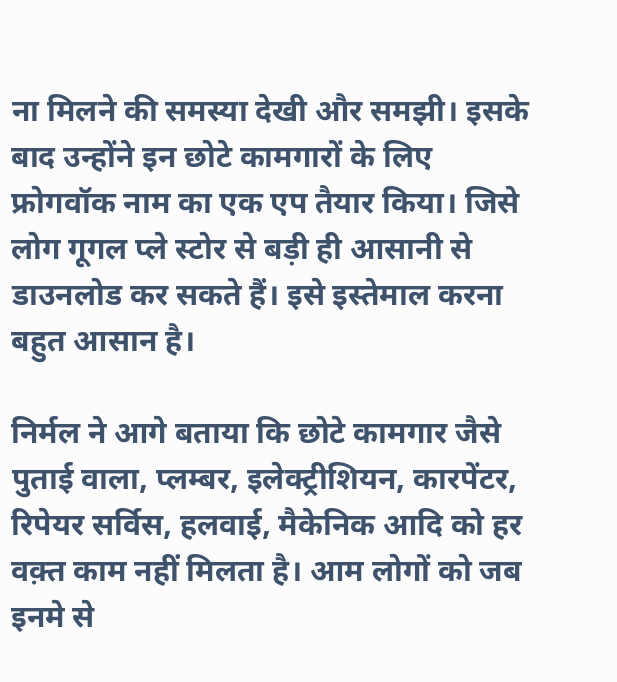ना मिलने की समस्या देखी और समझी। इसके बाद उन्होंने इन छोटे कामगारों के लिए फ्रोगवॉक नाम का एक एप तैयार किया। जिसे लोग गूगल प्ले स्टोर से बड़ी ही आसानी से डाउनलोड कर सकते हैं। इसे इस्तेमाल करना बहुत आसान है।

निर्मल ने आगे बताया कि छोटे कामगार जैसे पुताई वाला, प्लम्बर, इलेक्ट्रीशियन, कारपेंटर, रिपेयर सर्विस, हलवाई, मैकेनिक आदि को हर वक़्त काम नहीं मिलता है। आम लोगों को जब इनमे से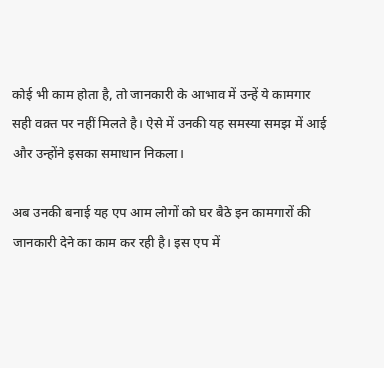कोई भी काम होता है, तो जानकारी के आभाव में उन्हें ये कामगार सही वक़्त पर नहीं मिलते है। ऐसे में उनकी यह समस्या समझ में आई और उन्होंने इसका समाधान निकला।

अब उनकी बनाई यह एप आम लोगों को घर बैठे इन कामगारों की जानकारी देने का काम कर रही है। इस एप में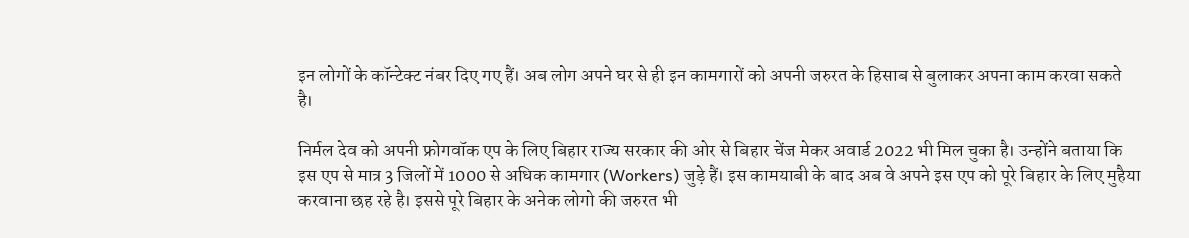इन लोगों के कॉन्टेक्ट नंबर दिए गए हैं। अब लोग अपने घर से ही इन कामगारों को अपनी जरुरत के हिसाब से बुलाकर अपना काम करवा सकते है।

निर्मल देव को अपनी फ्रोगवॉक एप के लिए बिहार राज्य सरकार की ओर से बिहार चेंज मेकर अवार्ड 2022 भी मिल चुका है। उन्होंने बताया कि इस एप से मात्र 3 जिलों में 1000 से अधिक कामगार (Workers) जुड़े हैं। इस कामयाबी के बाद अब वे अपने इस एप को पूरे बिहार के लिए मुहैया करवाना छह रहे है। इससे पूरे बिहार के अनेक लोगो की जरुरत भी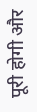पूरी होगी और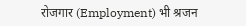रोजगार (Employment) भी श्रजन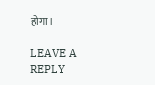होगा।

LEAVE A REPLY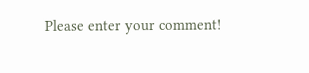Please enter your comment!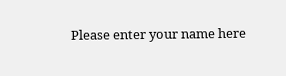Please enter your name here